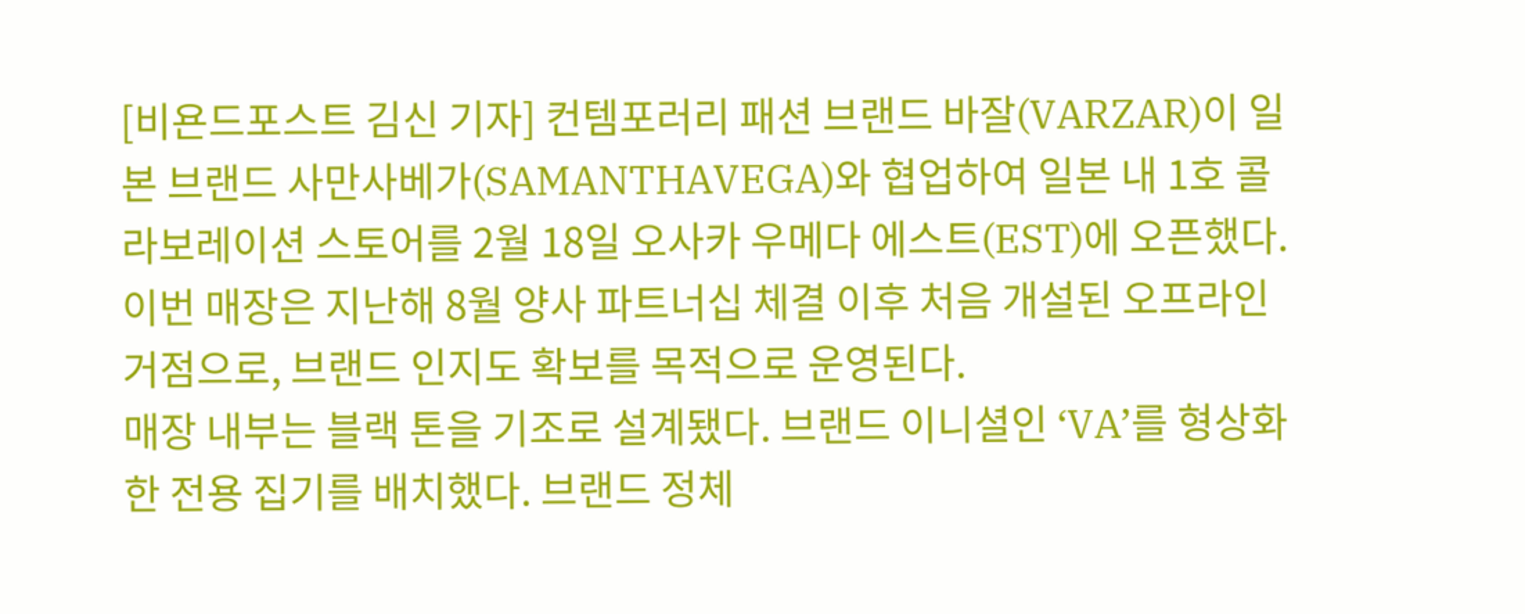[비욘드포스트 김신 기자] 컨템포러리 패션 브랜드 바잘(VARZAR)이 일본 브랜드 사만사베가(SAMANTHAVEGA)와 협업하여 일본 내 1호 콜라보레이션 스토어를 2월 18일 오사카 우메다 에스트(EST)에 오픈했다. 이번 매장은 지난해 8월 양사 파트너십 체결 이후 처음 개설된 오프라인 거점으로, 브랜드 인지도 확보를 목적으로 운영된다.
매장 내부는 블랙 톤을 기조로 설계됐다. 브랜드 이니셜인 ‘VA’를 형상화한 전용 집기를 배치했다. 브랜드 정체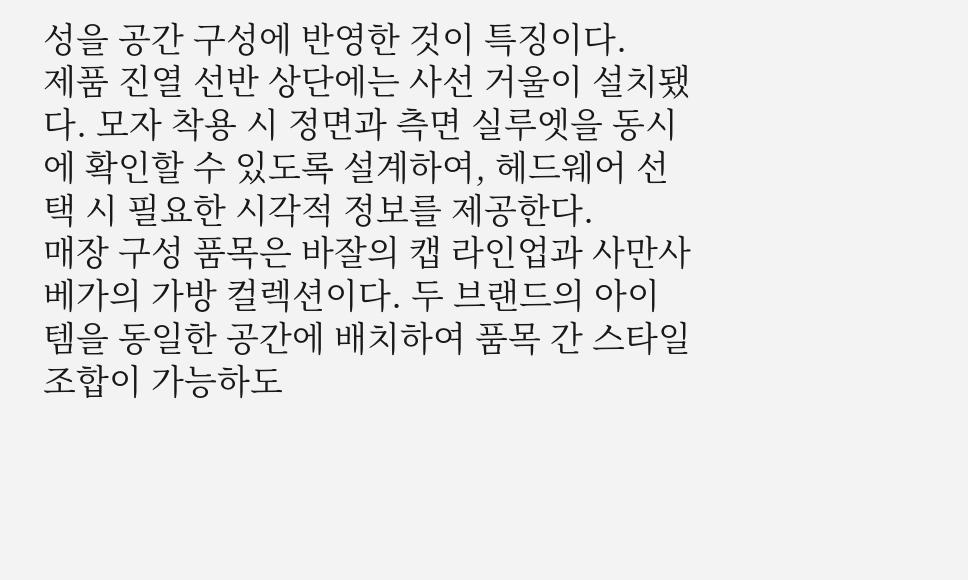성을 공간 구성에 반영한 것이 특징이다.
제품 진열 선반 상단에는 사선 거울이 설치됐다. 모자 착용 시 정면과 측면 실루엣을 동시에 확인할 수 있도록 설계하여, 헤드웨어 선택 시 필요한 시각적 정보를 제공한다.
매장 구성 품목은 바잘의 캡 라인업과 사만사베가의 가방 컬렉션이다. 두 브랜드의 아이템을 동일한 공간에 배치하여 품목 간 스타일 조합이 가능하도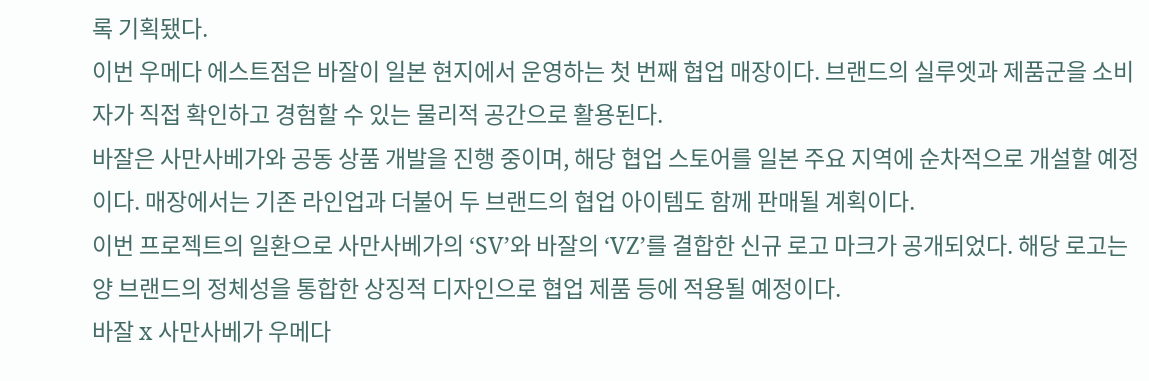록 기획됐다.
이번 우메다 에스트점은 바잘이 일본 현지에서 운영하는 첫 번째 협업 매장이다. 브랜드의 실루엣과 제품군을 소비자가 직접 확인하고 경험할 수 있는 물리적 공간으로 활용된다.
바잘은 사만사베가와 공동 상품 개발을 진행 중이며, 해당 협업 스토어를 일본 주요 지역에 순차적으로 개설할 예정이다. 매장에서는 기존 라인업과 더불어 두 브랜드의 협업 아이템도 함께 판매될 계획이다.
이번 프로젝트의 일환으로 사만사베가의 ‘SV’와 바잘의 ‘VZ’를 결합한 신규 로고 마크가 공개되었다. 해당 로고는 양 브랜드의 정체성을 통합한 상징적 디자인으로 협업 제품 등에 적용될 예정이다.
바잘 x 사만사베가 우메다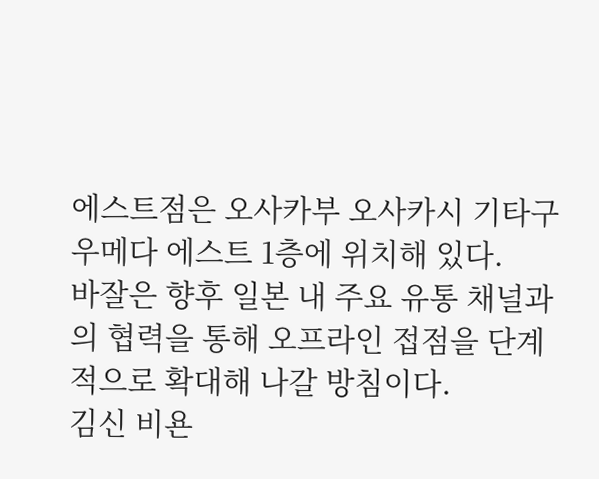에스트점은 오사카부 오사카시 기타구 우메다 에스트 1층에 위치해 있다.
바잘은 향후 일본 내 주요 유통 채널과의 협력을 통해 오프라인 접점을 단계적으로 확대해 나갈 방침이다.
김신 비욘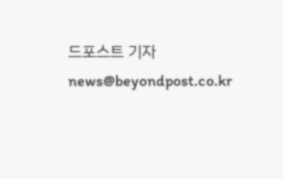드포스트 기자 news@beyondpost.co.kr